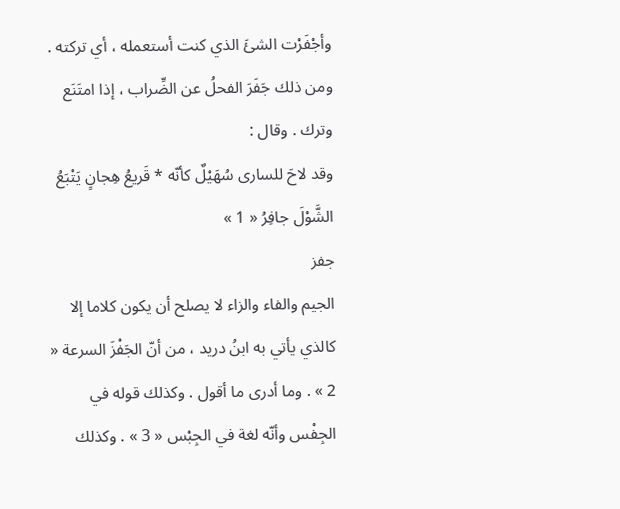وأجْفَرْت الشئَ الذي كنت أستعمله ، أي تركته . ومن ذلك جَفَرَ الفحلُ عن الضِّراب ، إذا امتَنَع وترك . وقال :
وقد لاحَ للسارى سُهَيْلٌ كأنّه * قَريعُ هِجانٍ يَتْبَعُ الشَّوْلَ جافِرُ « 1 »
جفز
الجيم والفاء والزاء لا يصلح أن يكون كلاما إلا كالذي يأتي به ابنُ دريد ، من أنّ الجَفْزَ السرعة « 2 » . وما أدرى ما أقول . وكذلك قوله في الجِفْس وأنّه لغة في الجِبْس « 3 » . وكذلك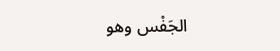الجَفْس وهو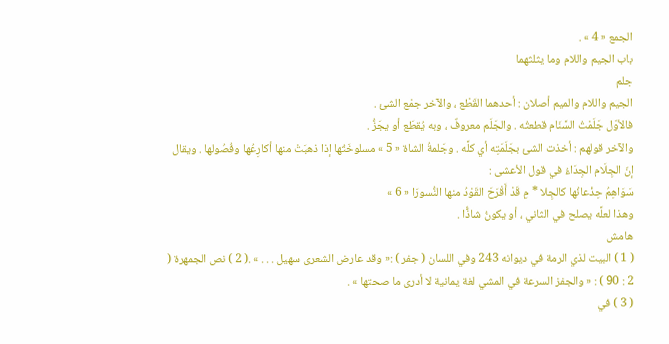الجمع « 4 » .
باب الجيم واللام وما يثلثهما
جلم
الجيم واللام والميم أصلان : أحدهما القَطْع ، والآخر جمْع الشئ .
فالأوّل جَلَمْتُ السَّنَام قطعتُه . والجَلَم معروفٌ ، وبه يُقطَع أو يجَزُّ .
والآخر قولهم : أخذت الشئ بجَلَمَتِه أي كلَّه . وجَلمةُ الشاة « 5 » مسلوخَتُها إذا ذهبَتْ منها أكارِعُها وفُصُولها . ويقال إنّ الجِلَام الجِدَاءُ في قول الأعشى :
سَوَاهِمُ حِذْعانُها كالجِلا * مِ قَدْ أَقْرَحَ القَوْدُ منها النُّسورَا « 6 »
وهذا لعلَّه يصلح في الثاني ، أو يكونُ شاذًّا .
هامش
( 1 ) البيت لذي الرمة في ديوانه 243 وفي اللسان ( جفر ) :« وقد عارض الشعرى سهيل . . . » .( 2 ) نص الجمهرة ( 2 : 90 ) : « والجفز السرعة في المشي لغة يمانية لا أدرى ما صحتها » .
( 3 ) في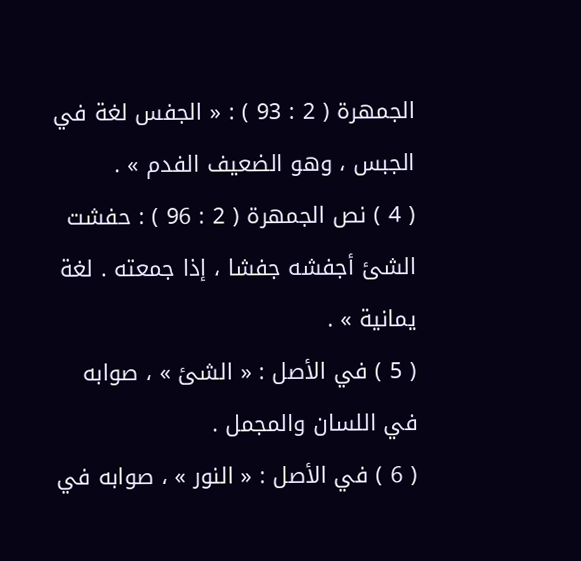الجمهرة ( 2 : 93 ) : « الجفس لغة في الجبس ، وهو الضعيف الفدم » .
( 4 ) نص الجمهرة ( 2 : 96 ) : حفشت الشئ أجفشه جفشا ، إذا جمعته . لغة يمانية » .
( 5 ) في الأصل : « الشئ » ، صوابه في اللسان والمجمل .
( 6 ) في الأصل : « النور » ، صوابه في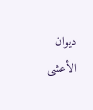ديوان الأعشى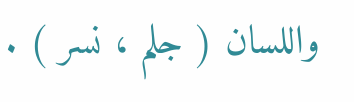واللسان ( جلم ، نسر ) .